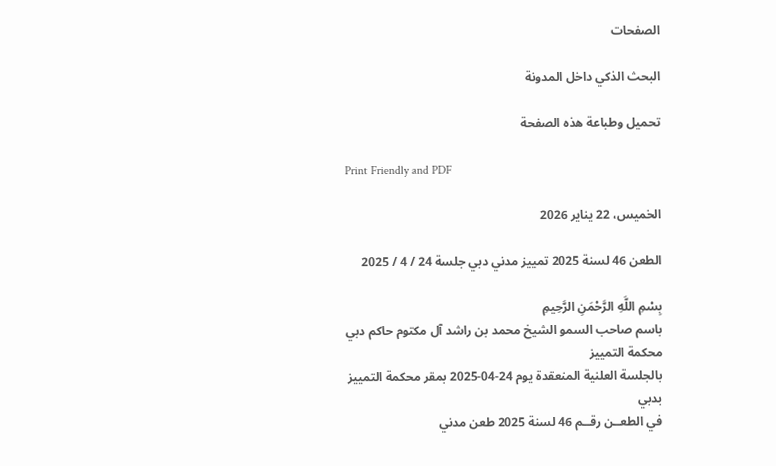الصفحات

البحث الذكي داخل المدونة

تحميل وطباعة هذه الصفحة

Print Friendly and PDF

الخميس، 22 يناير 2026

الطعن 46 لسنة 2025 تمييز مدني دبي جلسة 24 / 4 / 2025

بِسْمِ اللَّهِ الرَّحْمَنِ الرَّحِيمِ
باسم صاحب السمو الشيخ محمد بن راشد آل مكتوم حاكم دبي
محكمة التمييز
بالجلسة العلنية المنعقدة يوم 24-04-2025 بمقر محكمة التمييز بدبي
في الطعــن رقــم 46 لسنة 2025 طعن مدني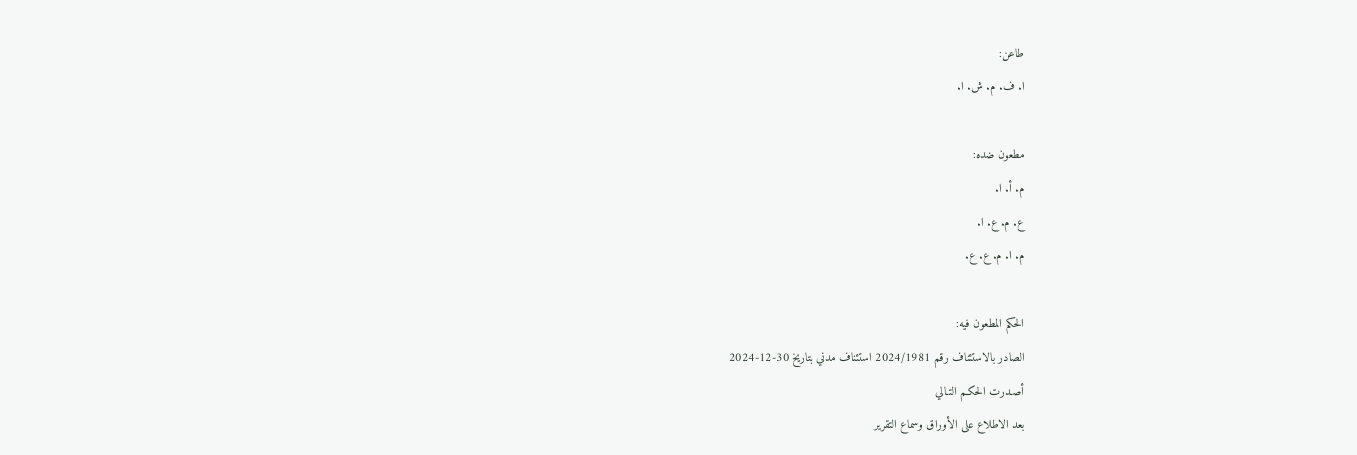طاعن:
ا. ف. م. ش. ا.

مطعون ضده:
م. أ. ا.
ع. م. ع. ا.
م. ا. م. ع. ع.

الحكم المطعون فيه:
الصادر بالاستئناف رقم 2024/1981 استئناف مدني بتاريخ 30-12-2024
أصـدرت الحكـم التـالي
بعد الاطلاع على الأوراق وسماع التقرير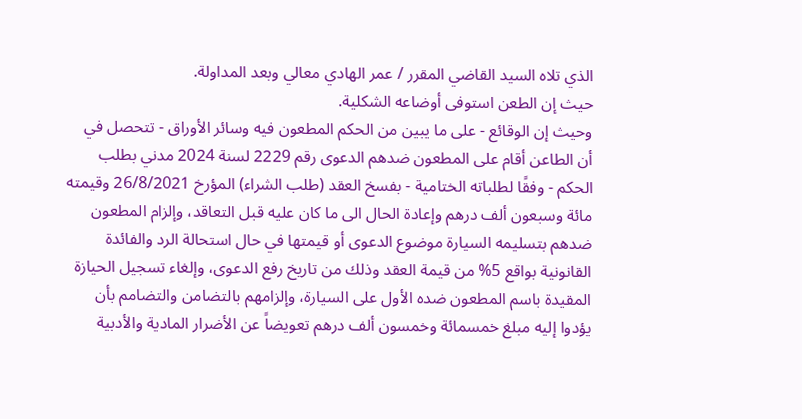الذي تلاه السيد القاضي المقرر / عمر الهادي معالي وبعد المداولة.
حيث إن الطعن استوفى أوضاعه الشكلية.
وحيث إن الوقائع - على ما يبين من الحكم المطعون فيه وسائر الأوراق - تتحصل في أن الطاعن أقام على المطعون ضدهم الدعوى رقم 2229 لسنة 2024 مدني بطلب الحكم - وفقًا لطلباته الختامية - بفسخ العقد (طلب الشراء) المؤرخ 26/8/2021 وقيمته مائة وسبعون ألف درهم وإعادة الحال الى ما كان عليه قبل التعاقد، وإلزام المطعون ضدهم بتسليمه السيارة موضوع الدعوى أو قيمتها في حال استحالة الرد والفائدة القانونية بواقع 5% من قيمة العقد وذلك من تاريخ رفع الدعوى، وإلغاء تسجيل الحيازة المقيدة باسم المطعون ضده الأول على السيارة، وإلزامهم بالتضامن والتضامم بأن يؤدوا إليه مبلغ خمسمائة وخمسون ألف درهم تعويضاً عن الأضرار المادية والأدبية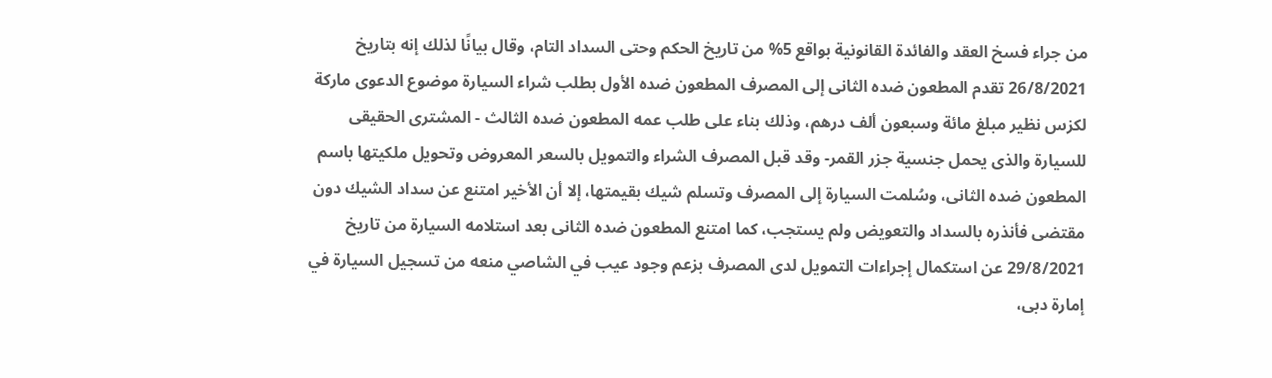من جراء فسخ العقد والفائدة القانونية بواقع 5% من تاريخ الحكم وحتى السداد التام، وقال بيانًا لذلك إنه بتاريخ 26/8/2021 تقدم المطعون ضده الثانى إلى المصرف المطعون ضده الأول بطلب شراء السيارة موضوع الدعوى ماركة لكزس نظير مبلغ مائة وسبعون ألف درهم، وذلك بناء على طلب عمه المطعون ضده الثالث - المشترى الحقيقى للسيارة والذى يحمل جنسية جزر القمر- وقد قبل المصرف الشراء والتمويل بالسعر المعروض وتحويل ملكيتها باسم المطعون ضده الثانى، وسُلمت السيارة إلى المصرف وتسلم شيك بقيمتها، إلا أن الأخير امتنع عن سداد الشيك دون مقتضى فأنذره بالسداد والتعويض ولم يستجب، كما امتنع المطعون ضده الثانى بعد استلامه السيارة من تاريخ 29/8/2021 عن استكمال إجراءات التمويل لدى المصرف بزعم وجود عيب في الشاصي منعه من تسجيل السيارة في إمارة دبى،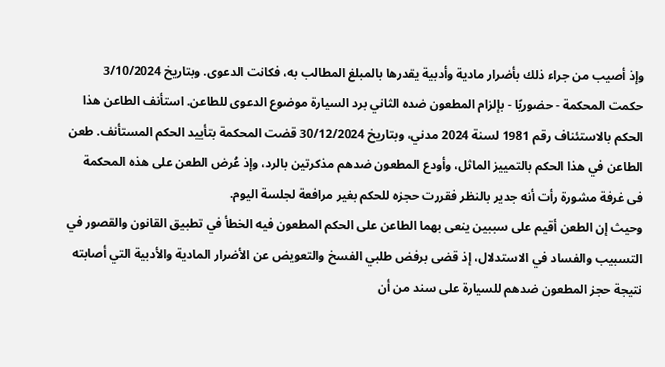وإذ أصيب من جراء ذلك بأضرار مادية وأدبية يقدرها بالمبلغ المطالب به، فكانت الدعوى. وبتاريخ 3/10/2024 حكمت المحكمة - حضوريًا - بإلزام المطعون ضده الثاني برد السيارة موضوع الدعوى للطاعن. استأنف الطاعن هذا الحكم بالاستئناف رقم 1981 لسنة 2024 مدني، وبتاريخ 30/12/2024 قضت المحكمة بتأييد الحكم المستأنف. طعن الطاعن في هذا الحكم بالتمييز الماثل، وأودع المطعون ضدهم مذكرتين بالرد، وإذ عُرض الطعن على هذه المحكمة فى غرفة مشورة رأت أنه جدير بالنظر فقررت حجزه للحكم بغير مرافعة لجلسة اليوم.
وحيث إن الطعن أقيم على سببين ينعى بهما الطاعن على الحكم المطعون فيه الخطأ في تطبيق القانون والقصور في التسبيب والفساد في الاستدلال، إذ قضى برفض طلبي الفسخ والتعويض عن الأضرار المادية والأدبية التي أصابته نتيجة حجز المطعون ضدهم للسيارة على سند من أن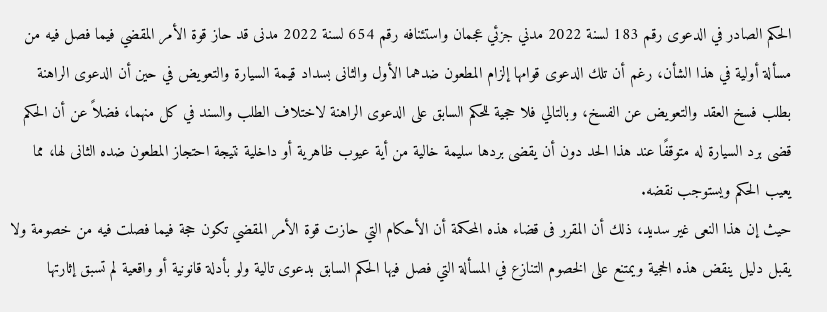الحكم الصادر في الدعوى رقم 183 لسنة 2022 مدني جزئي عجمان واستئنافه رقم 654 لسنة 2022 مدنى قد حاز قوة الأمر المقضي فيما فصل فيه من مسألة أولية في هذا الشأن، رغم أن تلك الدعوى قوامها إلزام المطعون ضدهما الأول والثانى بسداد قيمة السيارة والتعويض في حين أن الدعوى الراهنة بطلب فسخ العقد والتعويض عن الفسخ، وبالتالي فلا حجية للحكم السابق على الدعوى الراهنة لاختلاف الطلب والسند في كل منهما، فضلاً عن أن الحكم قضى برد السيارة له متوقفًا عند هذا الحد دون أن يقضى بردها سليمة خالية من أية عيوب ظاهرية أو داخلية نتيجة احتجاز المطعون ضده الثانى لها، مما يعيب الحكم ويستوجب نقضه.
حيث إن هذا النعى غير سديد، ذلك أن المقرر فى قضاء هذه المحكمة أن الأحكام التي حازت قوة الأمر المقضي تكون حجة فيما فصلت فيه من خصومة ولا يقبل دليل ينقض هذه الحجية ويمتنع على الخصوم التنازع في المسألة التي فصل فيها الحكم السابق بدعوى تالية ولو بأدلة قانونية أو واقعية لم تسبق إثارتها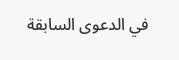في الدعوى السابقة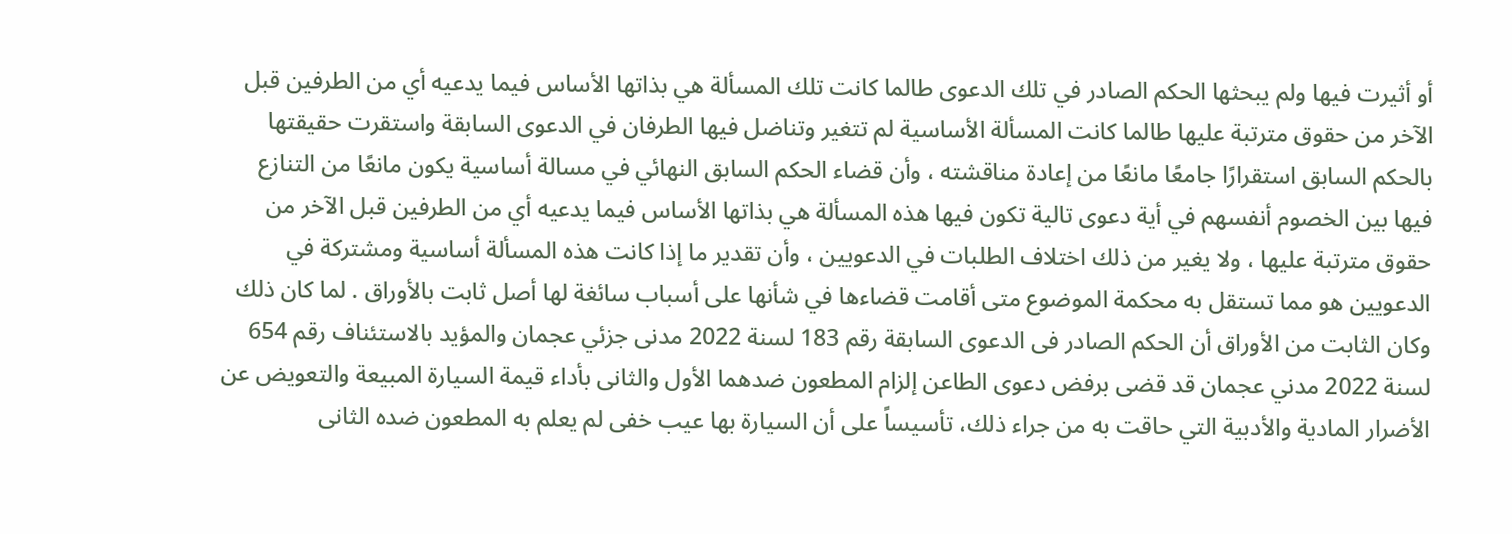أو أثيرت فيها ولم يبحثها الحكم الصادر في تلك الدعوى طالما كانت تلك المسألة هي بذاتها الأساس فيما يدعيه أي من الطرفين قبل الآخر من حقوق مترتبة عليها طالما كانت المسألة الأساسية لم تتغير وتناضل فيها الطرفان في الدعوى السابقة واستقرت حقيقتها بالحكم السابق استقرارًا جامعًا مانعًا من إعادة مناقشته ، وأن قضاء الحكم السابق النهائي في مسالة أساسية يكون مانعًا من التنازع فيها بين الخصوم أنفسهم في أية دعوى تالية تكون فيها هذه المسألة هي بذاتها الأساس فيما يدعيه أي من الطرفين قبل الآخر من حقوق مترتبة عليها ، ولا يغير من ذلك اختلاف الطلبات في الدعويين ، وأن تقدير ما إذا كانت هذه المسألة أساسية ومشتركة في الدعويين هو مما تستقل به محكمة الموضوع متى أقامت قضاءها في شأنها على أسباب سائغة لها أصل ثابت بالأوراق . لما كان ذلك وكان الثابت من الأوراق أن الحكم الصادر فى الدعوى السابقة رقم 183 لسنة 2022 مدنى جزئي عجمان والمؤيد بالاستئناف رقم 654 لسنة 2022 مدني عجمان قد قضى برفض دعوى الطاعن إلزام المطعون ضدهما الأول والثانى بأداء قيمة السيارة المبيعة والتعويض عن الأضرار المادية والأدبية التي حاقت به من جراء ذلك، تأسيساً على أن السيارة بها عيب خفى لم يعلم به المطعون ضده الثانى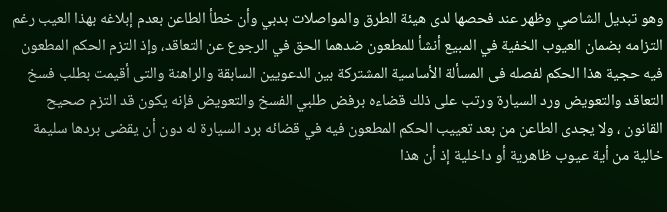وهو تبديل الشاصي وظهر عند فحصها لدى هيئة الطرق والمواصلات بدبي وأن خطأ الطاعن بعدم إبلاغه بهذا العيب رغم التزامه بضمان العيوب الخفية في المبيع أنشأ للمطعون ضدهما الحق في الرجوع عن التعاقد، وإذ التزم الحكم المطعون فيه حجية هذا الحكم لفصله فى المسألة الأساسية المشتركة بين الدعويين السابقة والراهنة والتى أقيمت بطلب فسخ التعاقد والتعويض ورد السيارة ورتب على ذلك قضاءه برفض طلبي الفسخ والتعويض فإنه يكون قد التزم صحيح القانون ، ولا يجدى الطاعن من بعد تعييب الحكم المطعون فيه في قضائه برد السيارة له دون أن يقضى بردها سليمة خالية من أية عيوب ظاهرية أو داخلية إذ أن هذا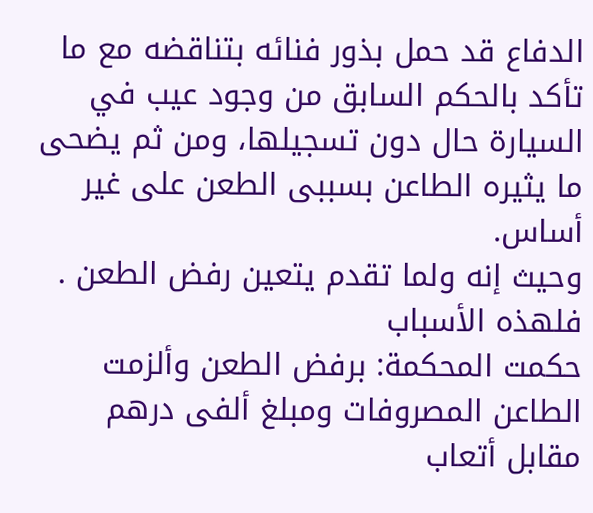الدفاع قد حمل بذور فنائه بتناقضه مع ما تأكد بالحكم السابق من وجود عيب في السيارة حال دون تسجيلها، ومن ثم يضحى ما يثيره الطاعن بسببى الطعن على غير أساس.
وحيث إنه ولما تقدم يتعين رفض الطعن .
فلهذه الأسباب
حكمت المحكمة: برفض الطعن وألزمت الطاعن المصروفات ومبلغ ألفى درهم مقابل أتعاب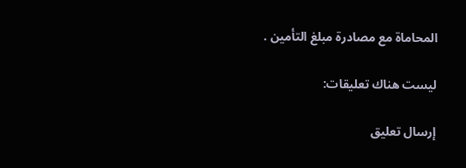المحاماة مع مصادرة مبلغ التأمين .

ليست هناك تعليقات:

إرسال تعليق